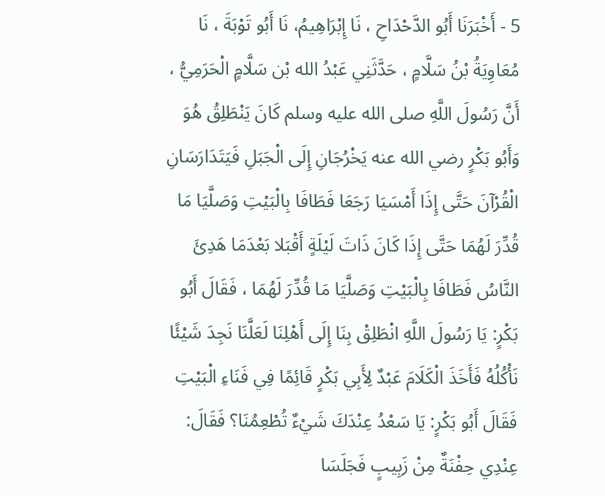5 - أَخْبَرَنَا أَبُو الدَّحْدَاحِ ، نَا إِبْرَاهِيمُ، نَا أَبُو تَوْبَةَ ، نَا مُعَاوِيَةُ بْنُ سَلَّامٍ ، حَدَّثَنِي عَبْدُ الله بْن سَلَّامٍ الْحَرَمِيُّ ، أَنَّ رَسُولَ اللَّهِ صلى الله عليه وسلم كَانَ يَنْطَلِقُ هُوَ وَأَبُو بَكْرٍ رضي الله عنه يَخْرُجَانِ إِلَى الْجَبَلِ فَيَتَدَارَسَانِ الْقُرْآنَ حَتَّى إِذَا أَمْسَيَا رَجَعَا فَطَافَا بِالْبَيْتِ وَصَلَّيَا مَا قُدِّرَ لَهُمَا حَتَّى إِذَا كَانَ ذَاتَ لَيْلَةٍ أَقْبَلا بَعْدَمَا هَدِئَ النَّاسُ فَطَافَا بِالْبَيْتِ وَصَلَّيَا مَا قُدِّرَ لَهُمَا ، فَقَالَ أَبُو بَكْرٍ: يَا رَسُولَ اللَّهِ انْطَلِقْ بِنَا إِلَى أَهْلِنَا لَعَلَّنَا نَجِدَ شَيْئًا نَأْكُلُهُ فَأَخَذَ الْكَلَامَ عَبْدٌ لِأَبِي بَكْرٍ قَائِمًا فِي فَنَاءِ الْبَيْتِ فَقَالَ أَبُو بَكْرٍ: يَا سَعْدُ عِنْدَكَ شَيْءٌ تُطْعِمُنَا؟ فَقَالَ: عِنْدِي حِفْنَةٌ مِنْ زَبِيبٍ فَجَلَسَا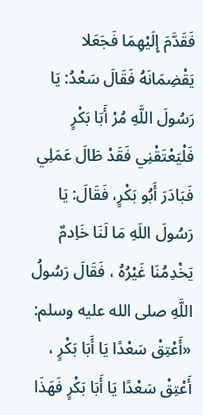فَقَدَّمَ إِلَيْهِمَا فَجَعَلا يَقْضِمَانَهُ فَقَالَ سَعْدُ: يَا رَسُولَ اللَّهِ مُرْ أَبَا بَكْرٍ فَلْيَعْتَقْنِي فَقَدْ طَالَ عَمَلِي فَبَادَرَ أَبُو بَكْرٍ، فَقَالَ: يَا رَسُولَ اللَهِ مَا لَنَا خَاِدمٌ يَخْدِمُنَا غَيْرُهُ ، فَقَالَ رَسُولُ اللَّهِ صلى الله عليه وسلم: «أَعْتِقْ سَعْدًا يَا أَبَا بَكْرٍ ، أَعْتِقْ سَعْدًا يَا أَبَا بَكْرٍ فَهَذَا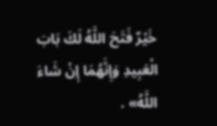خَيْرٌ فَتَحَ اللَّهُ لَكَ بَابَ الْعَبِيدِ وَإِنَّهُمَا إِنْ شَاءَ اللَّهُ» .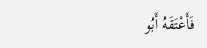فَأَعْتَقَهُ أَبُو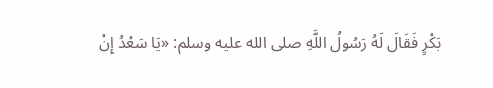بَكْرٍ فَقَالَ لَهُ رَسُولُ اللَّهِ صلى الله عليه وسلم: «يَا سَعْدُ إِنْ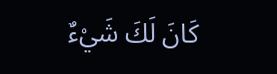كَانَ لَكَ شَيْءٌ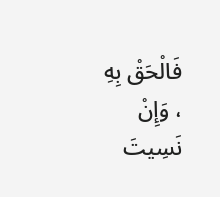فَالْحَقْ بِهِ ، وَإِنْ نَسِيتَ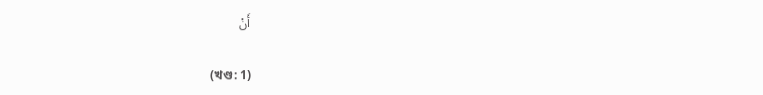أَنْ

(খণ্ড: 1)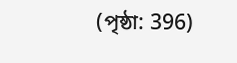(পৃষ্ঠা: 396)